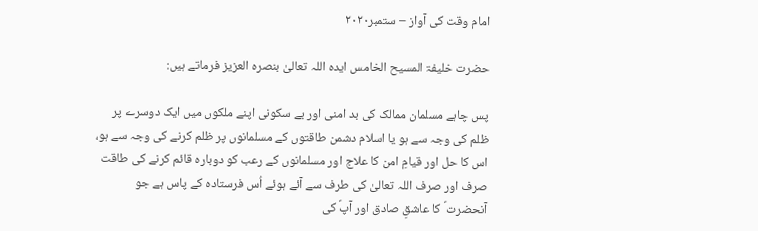امام وقت کی آواز – ستمبر۲۰۲۰

حضرت خلیفۃ المسیح الخامس ایدہ اللہ تعالیٰ بنصرہ العزیز فرماتے ہیں:

پس چاہے مسلمان ممالک کی بد امنی اور بے سکونی اپنے ملکوں میں ایک دوسرے پر ظلم کی وجہ سے ہو یا اسلام دشمن طاقتوں کے مسلمانوں پر ظلم کرنے کی وجہ سے ہو، اس کا حل اور قیامِ امن کا علاج اور مسلمانوں کے رعب کو دوبارہ قائم کرنے کی طاقت صرف اور صرف اللہ تعالیٰ کی طرف سے آئے ہوئے اُس فرستادہ کے پاس ہے جو آنحضرت ؐ کا عاشقِ صادق اور آپؐ کی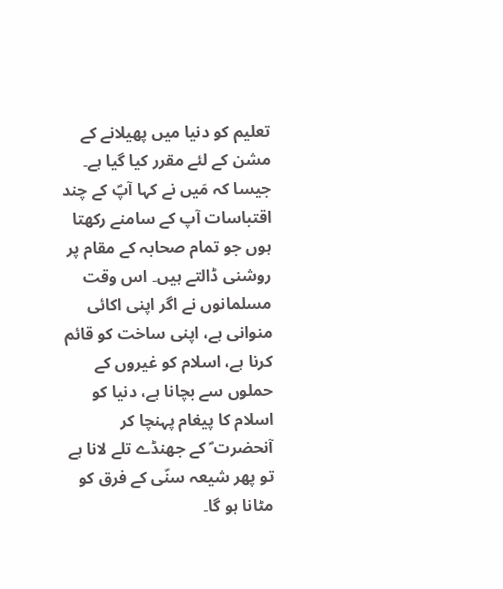تعلیم کو دنیا میں پھیلانے کے مشن کے لئے مقرر کیا گیا ہے۔ جیسا کہ مَیں نے کہا آپؐ کے چند اقتباسات آپ کے سامنے رکھتا ہوں جو تمام صحابہ کے مقام پر روشنی ڈالتے ہیں۔ اس وقت مسلمانوں نے اگر اپنی اکائی منوانی ہے، اپنی ساخت کو قائم کرنا ہے، اسلام کو غیروں کے حملوں سے بچانا ہے، دنیا کو اسلام کا پیغام پہنچا کر آنحضرت ؐ کے جھنڈے تلے لانا ہے تو پھر شیعہ سنّی کے فرق کو مٹانا ہو گا۔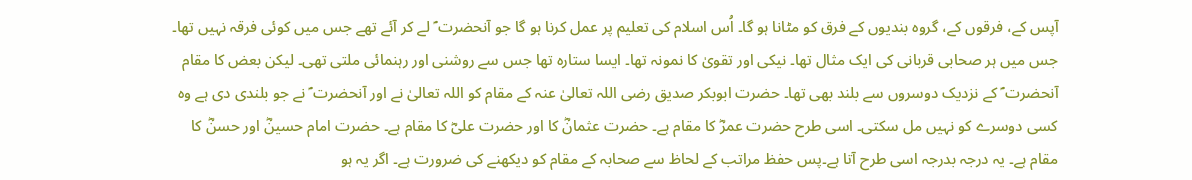آپس کے، فرقوں کے، گروہ بندیوں کے فرق کو مٹانا ہو گا۔ اُس اسلام کی تعلیم پر عمل کرنا ہو گا جو آنحضرت ؐ لے کر آئے تھے جس میں کوئی فرقہ نہیں تھا۔ جس میں ہر صحابی قربانی کی ایک مثال تھا۔ نیکی اور تقویٰ کا نمونہ تھا۔ ایسا ستارہ تھا جس سے روشنی اور رہنمائی ملتی تھی۔ لیکن بعض کا مقام آنحضرت ؐ کے نزدیک دوسروں سے بلند بھی تھا۔ حضرت ابوبکر صدیق رضی اللہ تعالیٰ عنہ کے مقام کو اللہ تعالیٰ نے اور آنحضرت ؐ نے جو بلندی دی ہے وہ کسی دوسرے کو نہیں مل سکتی۔ اسی طرح حضرت عمرؓ کا مقام ہے۔ حضرت عثمانؓ کا اور حضرت علیؓ کا مقام ہے۔ حضرت امام حسینؓ اور حسنؓ کا مقام ہے۔ یہ درجہ بدرجہ اسی طرح آتا ہے۔پس حفظ مراتب کے لحاظ سے صحابہ کے مقام کو دیکھنے کی ضرورت ہے۔ اگر یہ ہو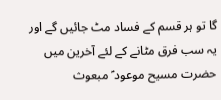گا تو ہر قسم کے فساد مٹ جائیں گے اور یہ سب فرق مٹانے کے لئے آخرین میں حضرت مسیح موعود ؑ مبعوث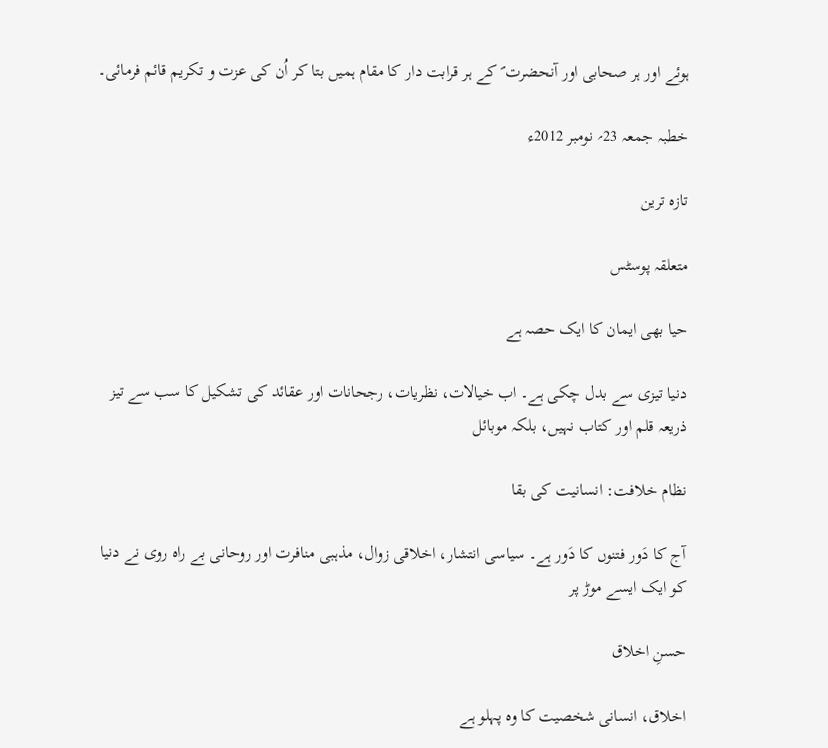ہوئے اور ہر صحابی اور آنحضرت ؐ کے ہر قرابت دار کا مقام ہمیں بتا کر اُن کی عزت و تکریم قائم فرمائی۔

خطبہ جمعہ 23؍ نومبر 2012ء

تازہ ترین

متعلقہ پوسٹس

حیا بھی ایمان کا ایک حصہ ہے

دنیا تیزی سے بدل چکی ہے۔ اب خیالات، نظریات، رجحانات اور عقائد کی تشکیل کا سب سے تیز ذریعہ قلم اور کتاب نہیں، بلکہ موبائل

نظام خلافت: انسانیت کی بقا

آج کا دَور فتنوں کا دَور ہے۔ سیاسی انتشار، اخلاقی زوال، مذہبی منافرت اور روحانی بے راہ روی نے دنیا کو ایک ایسے موڑ پر

حسنِ اخلاق

اخلاق، انسانی شخصیت کا وہ پہلو ہے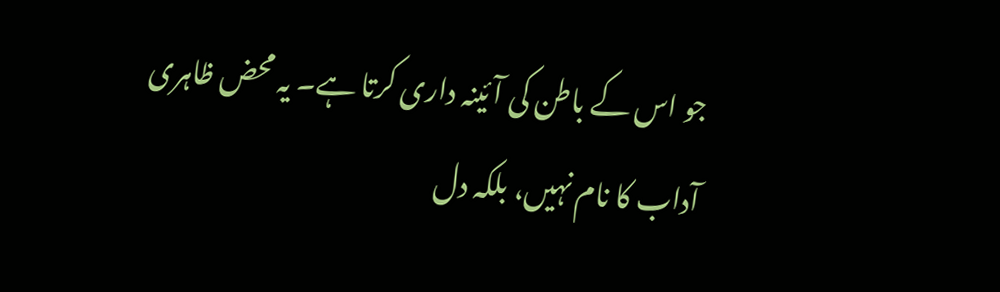جو اس کے باطن کی آئینہ داری کرتا ہے۔ یہ محض ظاہری آداب کا نام نہیں، بلکہ دل